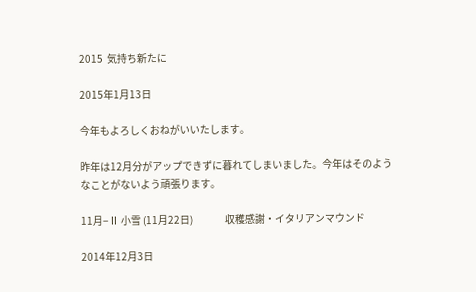2015  気持ち新たに

2015年1月13日

今年もよろしくおねがいいたします。

昨年は12月分がアップできずに暮れてしまいました。今年はそのようなことがないよう頑張ります。

11月−Ⅱ 小雪 (11月22日)                収穫感謝・イタリアンマウンド

2014年12月3日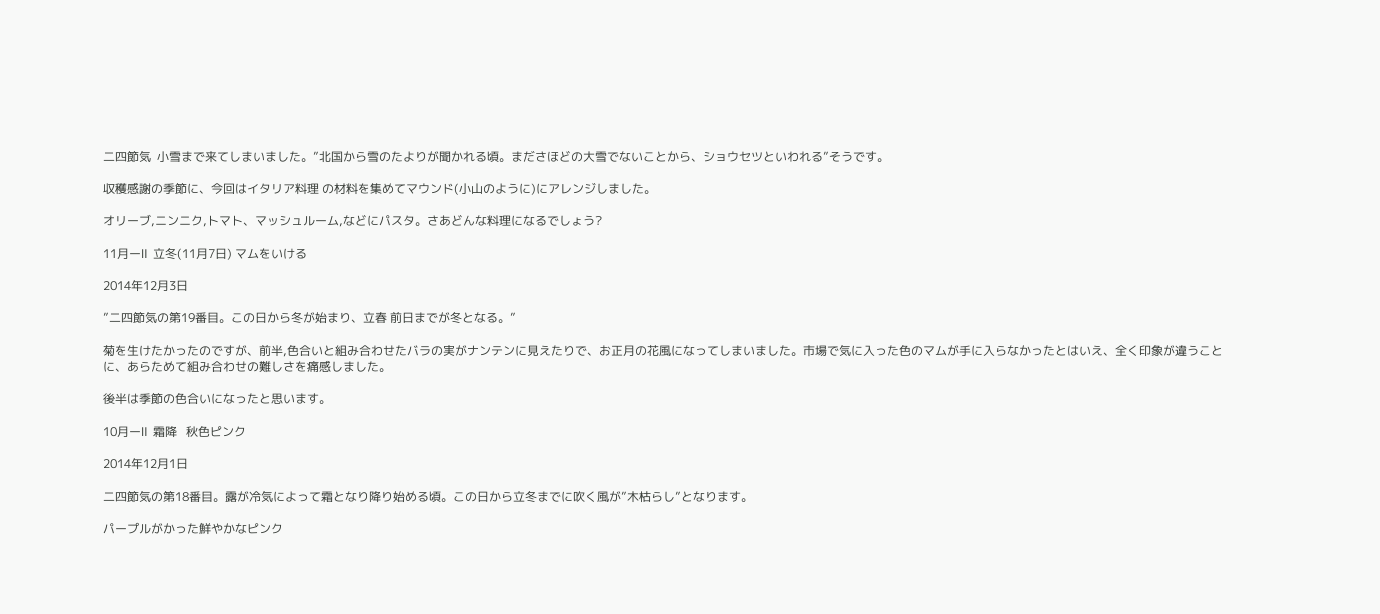二四節気  小雪まで来てしまいました。”北国から雪のたよりが聞かれる頃。まださほどの大雪でないことから、ショウセツといわれる”そうです。

収穫感謝の季節に、今回はイタリア料理 の材料を集めてマウンド(小山のように)にアレンジしました。

オリーブ,ニンニク,トマト、マッシュルーム,などにパスタ。さあどんな料理になるでしょう?

11月ーⅡ  立冬(11月7日) マムをいける

2014年12月3日

”二四節気の第19番目。この日から冬が始まり、立春 前日までが冬となる。”

菊を生けたかったのですが、前半,色合いと組み合わせたバラの実がナンテンに見えたりで、お正月の花風になってしまいました。市場で気に入った色のマムが手に入らなかったとはいえ、全く印象が違うことに、あらためて組み合わせの難しさを痛感しました。

後半は季節の色合いになったと思います。

10月ーⅡ  霜降   秋色ピンク

2014年12月1日

二四節気の第18番目。露が冷気によって霜となり降り始める頃。この日から立冬までに吹く風が”木枯らし”となります。

パープルがかった鮮やかなピンク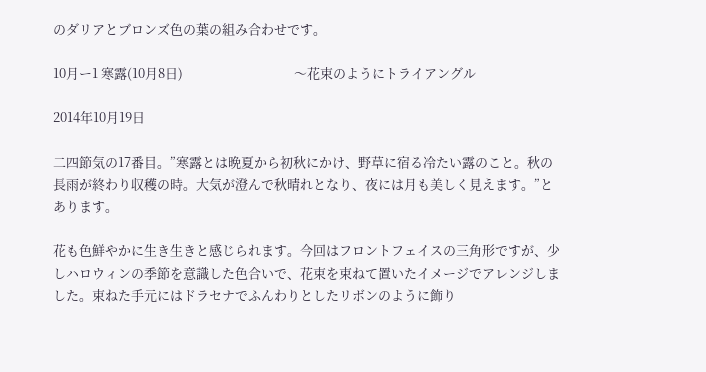のダリアとブロンズ色の葉の組み合わせです。

10月ー1 寒露(10月8日)                                     〜花束のようにトライアングル

2014年10月19日

二四節気の17番目。”寒露とは晩夏から初秋にかけ、野草に宿る冷たい露のこと。秋の長雨が終わり収穫の時。大気が澄んで秋晴れとなり、夜には月も美しく見えます。”とあります。

花も色鮮やかに生き生きと感じられます。今回はフロントフェイスの三角形ですが、少しハロウィンの季節を意識した色合いで、花束を束ねて置いたイメージでアレンジしました。束ねた手元にはドラセナでふんわりとしたリボンのように飾り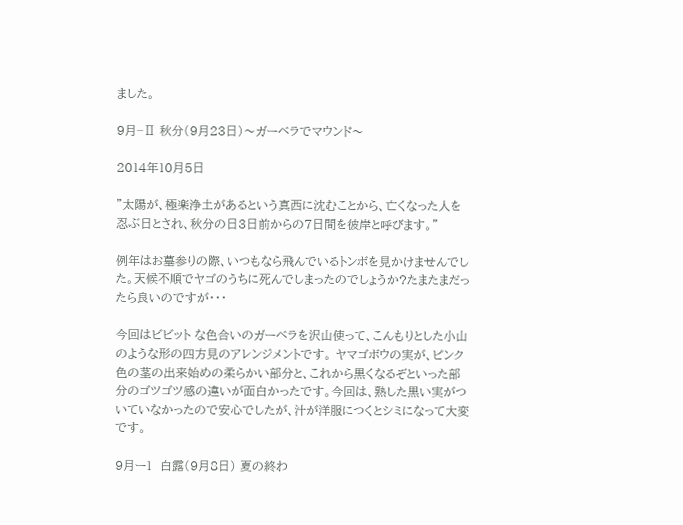ました。

9月−Ⅱ 秋分(9月23日)〜ガーベラでマウンド〜

2014年10月5日

”太陽が、極楽浄土があるという真西に沈むことから、亡くなった人を忍ぶ日とされ、秋分の日3日前からの7日間を彼岸と呼びます。”

例年はお墓参りの際、いつもなら飛んでいるトンボを見かけませんでした。天候不順でヤゴのうちに死んでしまったのでしょうか?たまたまだったら良いのですが・・・

今回はビビット な色合いのガーベラを沢山使って、こんもりとした小山のような形の四方見のアレンジメントです。 ヤマゴボウの実が、ピンク色の茎の出来始めの柔らかい部分と、これから黒くなるぞといった部分のゴツゴツ感の違いが面白かったです。今回は、熟した黒い実がついていなかったので安心でしたが、汁が洋服につくとシミになって大変です。

9月ー1  白露(9月8日) 夏の終わ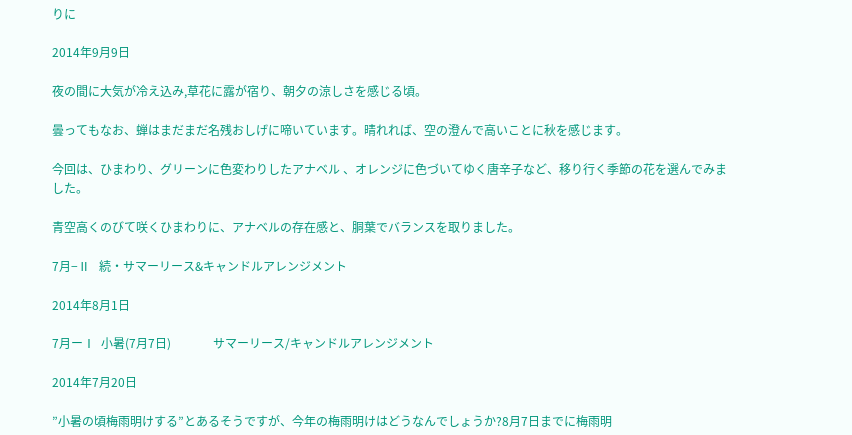りに

2014年9月9日

夜の間に大気が冷え込み,草花に露が宿り、朝夕の涼しさを感じる頃。

曇ってもなお、蝉はまだまだ名残おしげに啼いています。晴れれば、空の澄んで高いことに秋を感じます。

今回は、ひまわり、グリーンに色変わりしたアナベル 、オレンジに色づいてゆく唐辛子など、移り行く季節の花を選んでみました。

青空高くのびて咲くひまわりに、アナベルの存在感と、胴葉でバランスを取りました。

7月−Ⅱ   続・サマーリース&キャンドルアレンジメント

2014年8月1日

7月ーⅠ  小暑(7月7日)              サマーリース/キャンドルアレンジメント

2014年7月20日

”小暑の頃梅雨明けする”とあるそうですが、今年の梅雨明けはどうなんでしょうか?8月7日までに梅雨明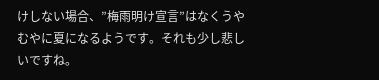けしない場合、”梅雨明け宣言”はなくうやむやに夏になるようです。それも少し悲しいですね。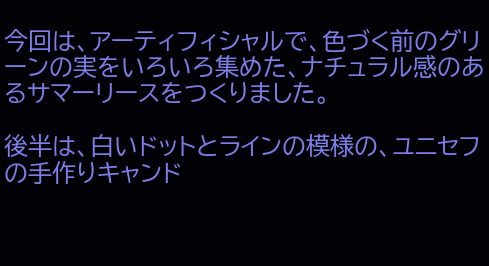今回は、アーティフィシャルで、色づく前のグリーンの実をいろいろ集めた、ナチュラル感のあるサマーリースをつくりました。

後半は、白いドットとラインの模様の、ユニセフの手作りキャンド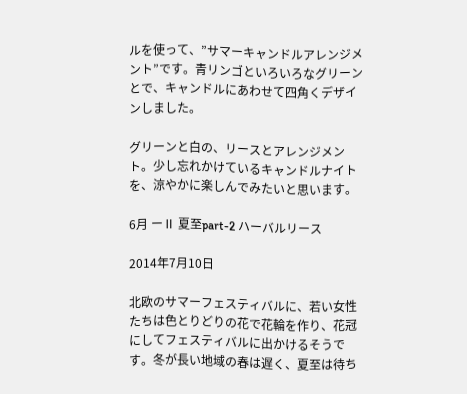ルを使って、”サマーキャンドルアレンジメント”です。青リンゴといろいろなグリーンとで、キャンドルにあわせて四角くデザインしました。

グリーンと白の、リースとアレンジメント。少し忘れかけているキャンドルナイトを、涼やかに楽しんでみたいと思います。

6月 ーⅡ 夏至part-2 ハーバルリース

2014年7月10日

北欧のサマーフェスティバルに、若い女性たちは色とりどりの花で花輪を作り、花冠にしてフェスティバルに出かけるそうです。冬が長い地域の春は遅く、夏至は待ち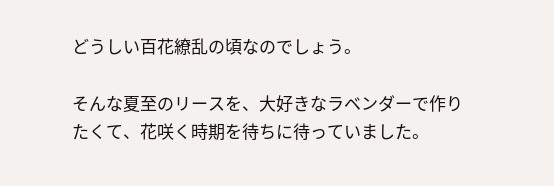どうしい百花繚乱の頃なのでしょう。

そんな夏至のリースを、大好きなラベンダーで作りたくて、花咲く時期を待ちに待っていました。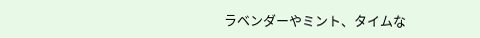ラベンダーやミント、タイムな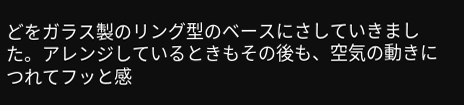どをガラス製のリング型のベースにさしていきました。アレンジしているときもその後も、空気の動きにつれてフッと感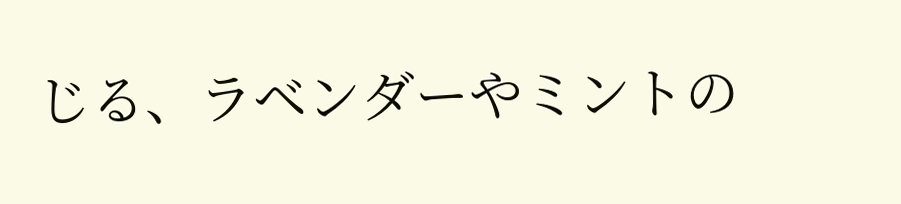じる、ラベンダーやミントの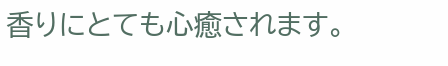香りにとても心癒されます。